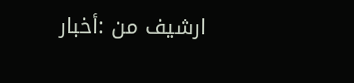ارشيف من :أخبار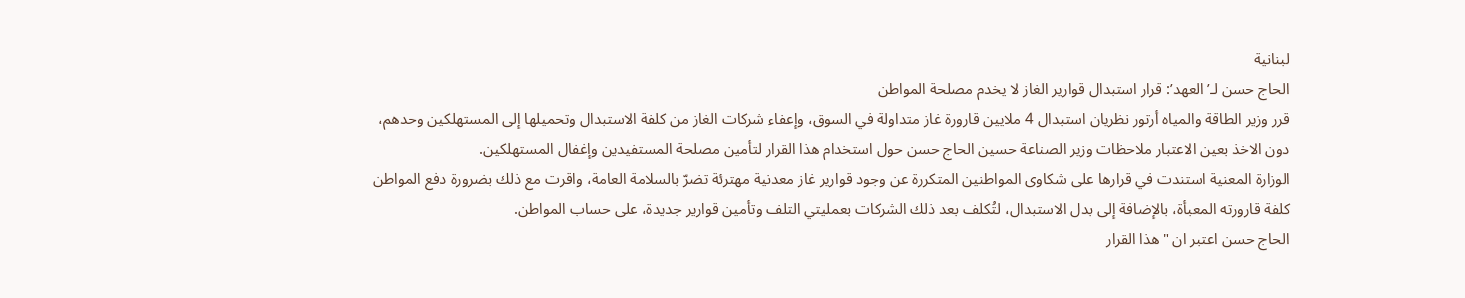لبنانية
الحاج حسن لـ’العهد’: قرار استبدال قوارير الغاز لا يخدم مصلحة المواطن
قرر وزير الطاقة والمياه أرتور نظريان استبدال 4 ملايين قارورة غاز متداولة في السوق، وإعفاء شركات الغاز من كلفة الاستبدال وتحميلها إلى المستهلكين وحدهم، دون الاخذ بعين الاعتبار ملاحظات وزير الصناعة حسين الحاج حسن حول استخدام هذا القرار لتأمين مصلحة المستفيدين وإغفال المستهلكين.
الوزارة المعنية استندت في قرارها على شكاوى المواطنين المتكررة عن وجود قوارير غاز معدنية مهترئة تضرّ بالسلامة العامة، واقرت مع ذلك بضرورة دفع المواطن كلفة قارورته المعبأة، بالإضافة إلى بدل الاستبدال، لتُكلف بعد ذلك الشركات بعمليتي التلف وتأمين قوارير جديدة، على حساب المواطن.
الحاج حسن اعتبر ان "هذا القرار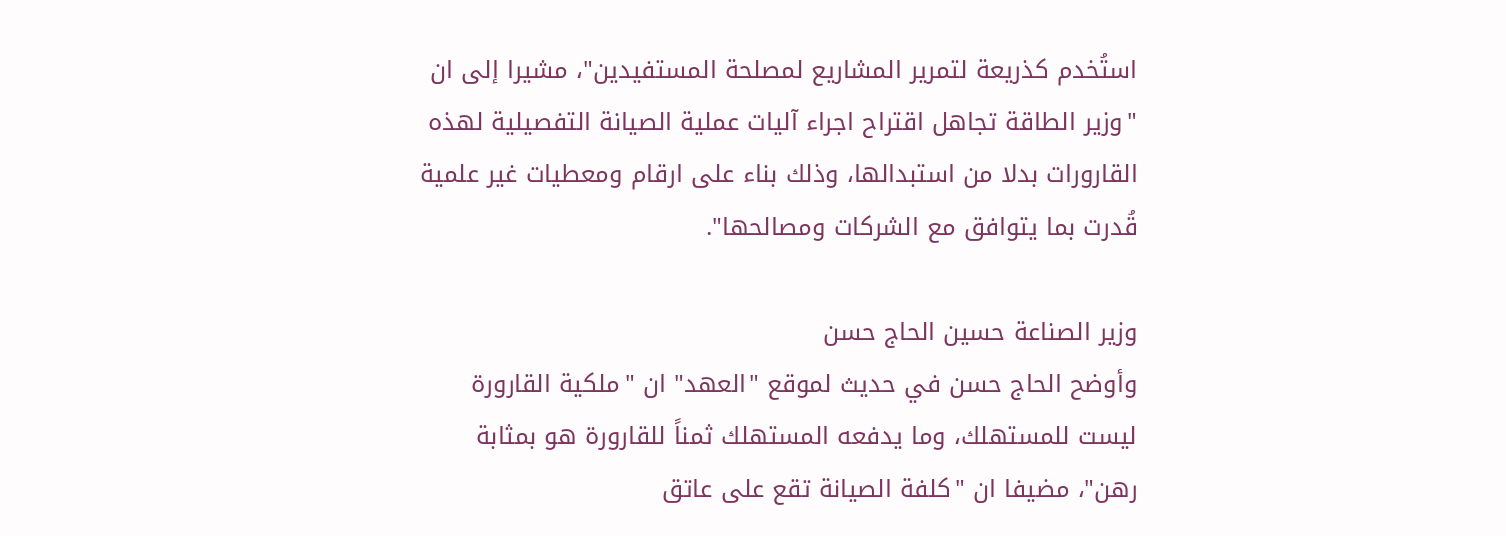استُخدم كذريعة لتمرير المشاريع لمصلحة المستفيدين"، مشيرا إلى ان "وزير الطاقة تجاهل اقتراح اجراء آليات عملية الصيانة التفصيلية لهذه القارورات بدلا من استبدالها، وذلك بناء على ارقام ومعطيات غير علمية قُدرت بما يتوافق مع الشركات ومصالحها".

وزير الصناعة حسين الحاج حسن
وأوضح الحاج حسن في حديث لموقع "العهد" ان "ملكية القارورة ليست للمستهلك، وما يدفعه المستهلك ثمناً للقارورة هو بمثابة رهن"، مضيفا ان "كلفة الصيانة تقع على عاتق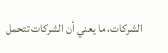الشركات، ما يعني أن الشركات تتحمل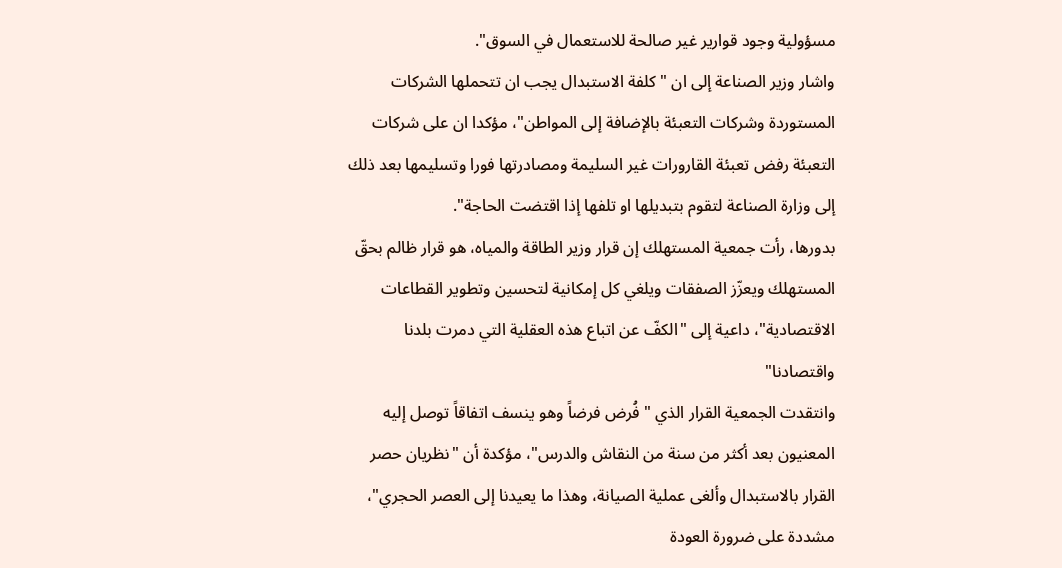مسؤولية وجود قوارير غير صالحة للاستعمال في السوق".
واشار وزير الصناعة إلى ان "كلفة الاستبدال يجب ان تتحملها الشركات المستوردة وشركات التعبئة بالإضافة إلى المواطن"، مؤكدا ان على شركات التعبئة رفض تعبئة القارورات غير السليمة ومصادرتها فورا وتسليمها بعد ذلك إلى وزارة الصناعة لتقوم بتبديلها او تلفها إذا اقتضت الحاجة".
بدورها، رأت جمعية المستهلك إن قرار وزير الطاقة والمياه، هو قرار ظالم بحقّ المستهلك ويعزّز الصفقات ويلغي كل إمكانية لتحسين وتطوير القطاعات الاقتصادية"، داعية إلى "الكفّ عن اتباع هذه العقلية التي دمرت بلدنا واقتصادنا"
وانتقدت الجمعية القرار الذي "فُرض فرضاً وهو ينسف اتفاقاً توصل إليه المعنيون بعد أكثر من سنة من النقاش والدرس"، مؤكدة أن "نظريان حصر القرار بالاستبدال وألغى عملية الصيانة، وهذا ما يعيدنا إلى العصر الحجري"، مشددة على ضرورة العودة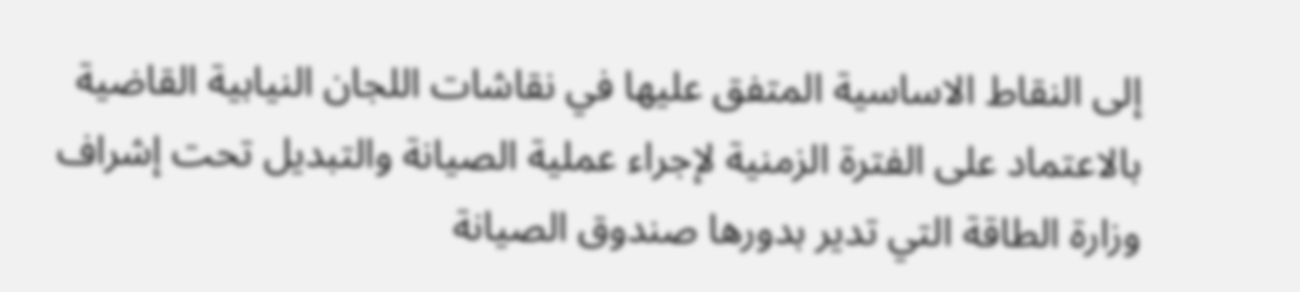إلى النقاط الاساسية المتفق عليها في نقاشات اللجان النيابية القاضية بالاعتماد على الفترة الزمنية لإجراء عملية الصيانة والتبديل تحت إشراف وزارة الطاقة التي تدير بدورها صندوق الصيانة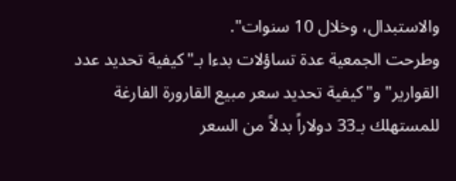والاستبدال، وخلال 10 سنوات".
وطرحت الجمعية عدة تساؤلات بدءا بـ"كيفية تحديد عدد القوارير" و"كيفية تحديد سعر مبيع القارورة الفارغة للمستهلك بـ33 دولاراً بدلاً من السعر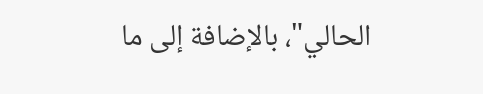الحالي"، بالإضافة إلى ما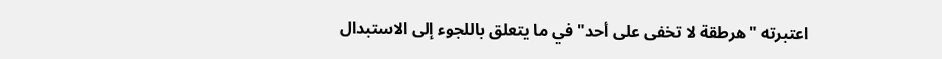اعتبرته "هرطقة لا تخفى على أحد" في ما يتعلق باللجوء إلى الاستبدال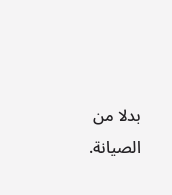بدلا من الصيانة.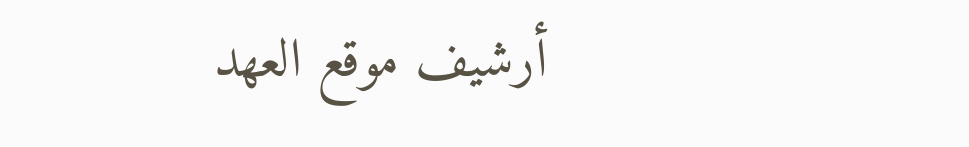أرشيف موقع العهد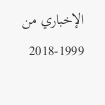الإخباري من 1999-2018